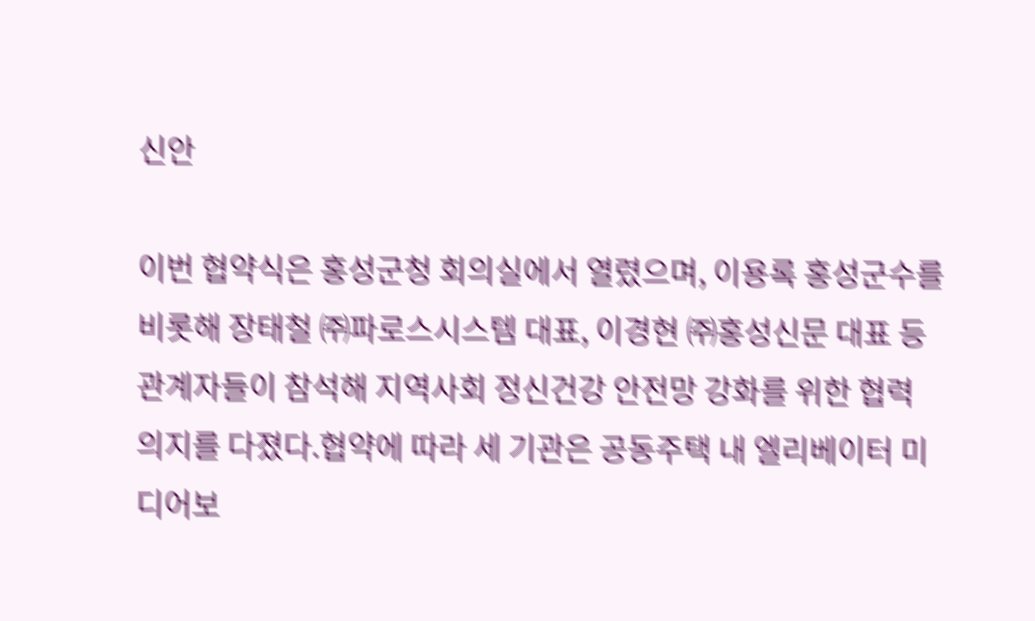신안

이번 협약식은 홍성군청 회의실에서 열렸으며, 이용록 홍성군수를 비롯해 장태철 ㈜파로스시스템 대표, 이경현 ㈜홍성신문 대표 등 관계자들이 참석해 지역사회 정신건강 안전망 강화를 위한 협력 의지를 다졌다.협약에 따라 세 기관은 공동주택 내 엘리베이터 미디어보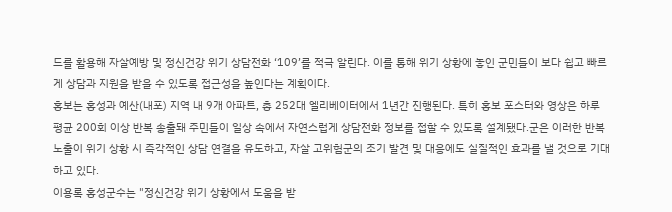드를 활용해 자살예방 및 정신건강 위기 상담전화 ‘109’를 적극 알린다. 이를 통해 위기 상황에 놓인 군민들이 보다 쉽고 빠르게 상담과 지원을 받을 수 있도록 접근성을 높인다는 계획이다.
홍보는 홍성과 예산(내포) 지역 내 9개 아파트, 총 252대 엘리베이터에서 1년간 진행된다. 특히 홍보 포스터와 영상은 하루 평균 200회 이상 반복 송출돼 주민들이 일상 속에서 자연스럽게 상담전화 정보를 접할 수 있도록 설계됐다.군은 이러한 반복 노출이 위기 상황 시 즉각적인 상담 연결을 유도하고, 자살 고위험군의 조기 발견 및 대응에도 실질적인 효과를 낼 것으로 기대하고 있다.
이용록 홍성군수는 "정신건강 위기 상황에서 도움을 받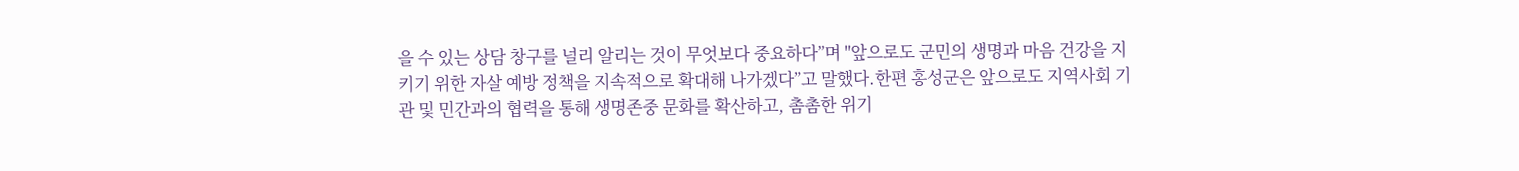을 수 있는 상담 창구를 널리 알리는 것이 무엇보다 중요하다”며 "앞으로도 군민의 생명과 마음 건강을 지키기 위한 자살 예방 정책을 지속적으로 확대해 나가겠다”고 말했다.한편 홍성군은 앞으로도 지역사회 기관 및 민간과의 협력을 통해 생명존중 문화를 확산하고, 촘촘한 위기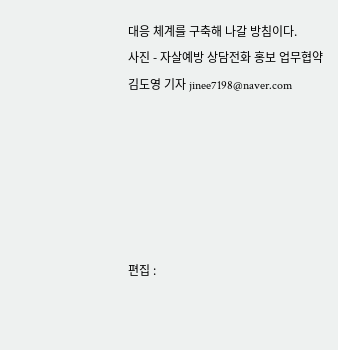대응 체계를 구축해 나갈 방침이다.
사진 - 자살예방 상담전화 홍보 업무협약
김도영 기자 jinee7198@naver.com






편집 :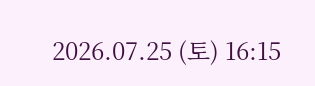2026.07.25 (토) 16:15